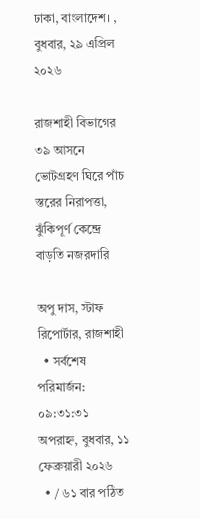ঢাকা, বাংলাদেশ। , বুধবার, ২৯ এপ্রিল ২০২৬

রাজশাহী বিভাগের ৩৯ আসনে ভোটগ্রহণ ঘিরে পাঁচ স্তরের নিরাপত্তা, ঝুঁকিপূর্ণ কেন্দ্রে বাড়তি নজরদারি

অপু দাস, স্টাফ রিপোর্টার, রাজশাহী
  • সর্বশেষ পরিমার্জন: ০৯:৩১:৩১ অপরাহ্ন, বুধবার, ১১ ফেব্রুয়ারী ২০২৬
  • / ৬১ বার পঠিত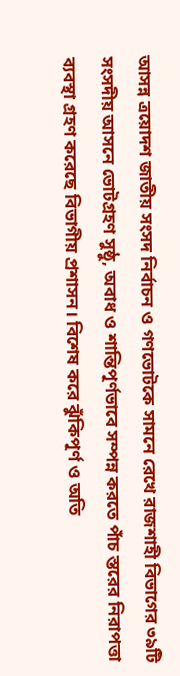আসন্ন ত্রয়োদশ জাতীয় সংসদ নির্বাচন ও গণভোটকে সামনে রেখে রাজশাহী বিভাগের ৩৯টি সংসদীয় আসনে ভোটগ্রহণ সুষ্ঠু, অবাধ ও শান্তিপূর্ণভাবে সম্পন্ন করতে পাঁচ স্তরের নিরাপত্তা ব্যবস্থা গ্রহণ করেছে বিভাগীয় প্রশাসন। বিশেষ করে ঝুঁকিপূর্ণ ও অতি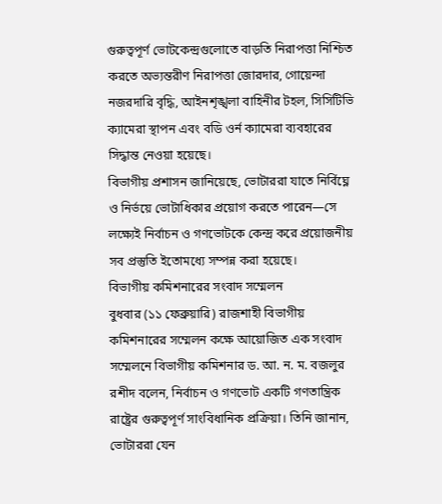গুরুত্বপূর্ণ ভোটকেন্দ্রগুলোতে বাড়তি নিরাপত্তা নিশ্চিত করতে অভ্যন্তরীণ নিরাপত্তা জোরদার, গোয়েন্দা নজরদারি বৃদ্ধি, আইনশৃঙ্খলা বাহিনীর টহল, সিসিটিভি ক্যামেরা স্থাপন এবং বডি ওর্ন ক্যামেরা ব্যবহারের সিদ্ধান্ত নেওয়া হয়েছে।
বিভাগীয় প্রশাসন জানিয়েছে, ভোটাররা যাতে নির্বিঘ্নে ও নির্ভয়ে ভোটাধিকার প্রয়োগ করতে পারেন—সে লক্ষ্যেই নির্বাচন ও গণভোটকে কেন্দ্র করে প্রয়োজনীয় সব প্রস্তুতি ইতোমধ্যে সম্পন্ন করা হয়েছে।
বিভাগীয় কমিশনারের সংবাদ সম্মেলন
বুধবার (১১ ফেব্রুয়ারি) রাজশাহী বিভাগীয় কমিশনারের সম্মেলন কক্ষে আয়োজিত এক সংবাদ সম্মেলনে বিভাগীয় কমিশনার ড. আ. ন. ম. বজলুর রশীদ বলেন, নির্বাচন ও গণভোট একটি গণতান্ত্রিক রাষ্ট্রের গুরুত্বপূর্ণ সাংবিধানিক প্রক্রিয়া। তিনি জানান, ভোটাররা যেন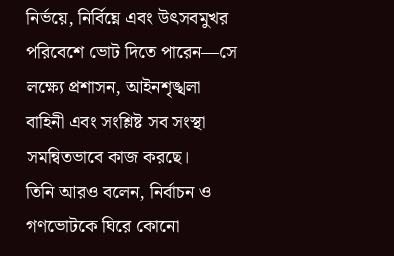নির্ভয়ে, নির্বিঘ্নে এবং উৎসবমুখর পরিবেশে ভোট দিতে পারেন—সে লক্ষ্যে প্রশাসন, আইনশৃঙ্খলা বাহিনী এবং সংশ্লিষ্ট সব সংস্থা সমন্বিতভাবে কাজ করছে।
তিনি আরও বলেন, নির্বাচন ও গণভোটকে ঘিরে কোনো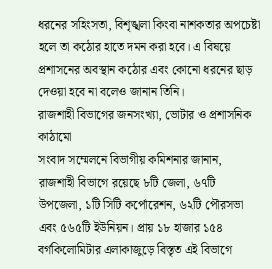ধরনের সহিংসতা, বিশৃঙ্খলা কিংবা নাশকতার অপচেষ্টা হলে তা কঠোর হাতে দমন করা হবে। এ বিষয়ে প্রশাসনের অবস্থান কঠোর এবং কোনো ধরনের ছাড় দেওয়া হবে না বলেও জানান তিনি।
রাজশাহী বিভাগের জনসংখ্যা, ভোটার ও প্রশাসনিক কাঠামো
সংবাদ সম্মেলনে বিভাগীয় কমিশনার জানান, রাজশাহী বিভাগে রয়েছে ৮টি জেলা, ৬৭টি উপজেলা, ১টি সিটি কর্পোরেশন, ৬২টি পৌরসভা এবং ৫৬৫টি ইউনিয়ন। প্রায় ১৮ হাজার ১৫৪ বর্গকিলোমিটার এলাকাজুড়ে বিস্তৃত এই বিভাগে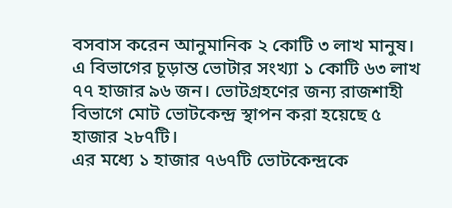বসবাস করেন আনুমানিক ২ কোটি ৩ লাখ মানুষ।
এ বিভাগের চূড়ান্ত ভোটার সংখ্যা ১ কোটি ৬৩ লাখ ৭৭ হাজার ৯৬ জন। ভোটগ্রহণের জন্য রাজশাহী বিভাগে মোট ভোটকেন্দ্র স্থাপন করা হয়েছে ৫ হাজার ২৮৭টি।
এর মধ্যে ১ হাজার ৭৬৭টি ভোটকেন্দ্রকে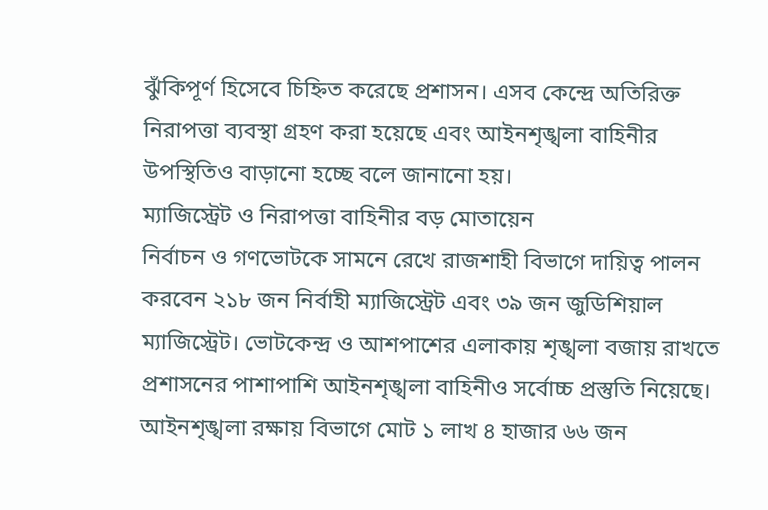ঝুঁকিপূর্ণ হিসেবে চিহ্নিত করেছে প্রশাসন। এসব কেন্দ্রে অতিরিক্ত নিরাপত্তা ব্যবস্থা গ্রহণ করা হয়েছে এবং আইনশৃঙ্খলা বাহিনীর উপস্থিতিও বাড়ানো হচ্ছে বলে জানানো হয়।
ম্যাজিস্ট্রেট ও নিরাপত্তা বাহিনীর বড় মোতায়েন
নির্বাচন ও গণভোটকে সামনে রেখে রাজশাহী বিভাগে দায়িত্ব পালন করবেন ২১৮ জন নির্বাহী ম্যাজিস্ট্রেট এবং ৩৯ জন জুডিশিয়াল ম্যাজিস্ট্রেট। ভোটকেন্দ্র ও আশপাশের এলাকায় শৃঙ্খলা বজায় রাখতে প্রশাসনের পাশাপাশি আইনশৃঙ্খলা বাহিনীও সর্বোচ্চ প্রস্তুতি নিয়েছে।
আইনশৃঙ্খলা রক্ষায় বিভাগে মোট ১ লাখ ৪ হাজার ৬৬ জন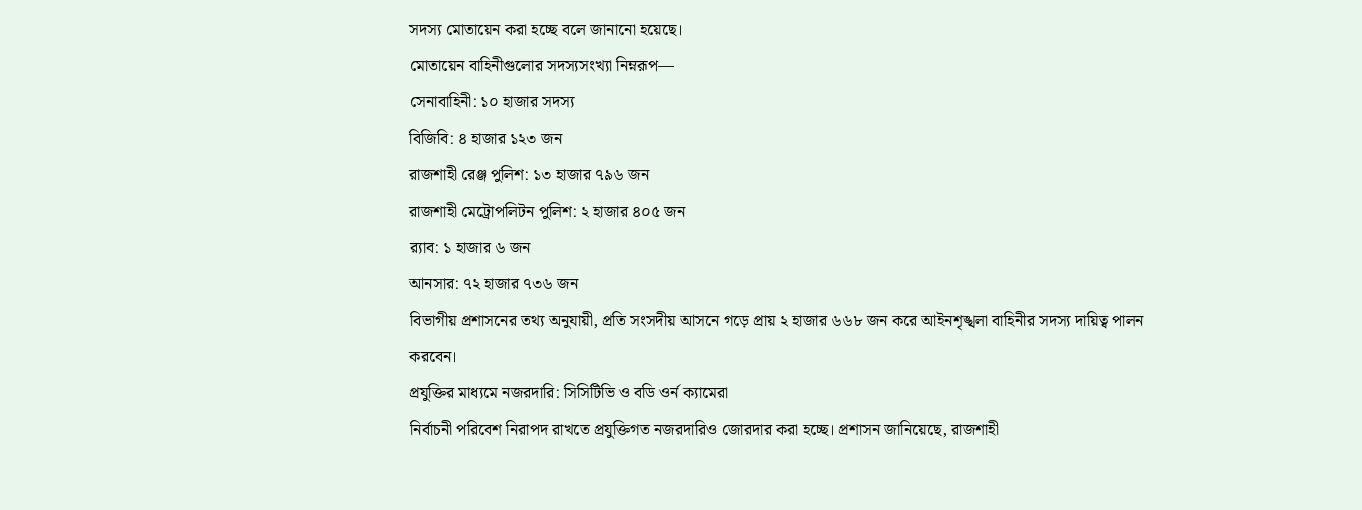সদস্য মোতায়েন করা হচ্ছে বলে জানানো হয়েছে।
মোতায়েন বাহিনীগুলোর সদস্যসংখ্যা নিম্নরূপ—
সেনাবাহিনী: ১০ হাজার সদস্য
বিজিবি: ৪ হাজার ১২৩ জন
রাজশাহী রেঞ্জ পুলিশ: ১৩ হাজার ৭৯৬ জন
রাজশাহী মেট্রোপলিটন পুলিশ: ২ হাজার ৪০৫ জন
র‍্যাব: ১ হাজার ৬ জন
আনসার: ৭২ হাজার ৭৩৬ জন
বিভাগীয় প্রশাসনের তথ্য অনুযায়ী, প্রতি সংসদীয় আসনে গড়ে প্রায় ২ হাজার ৬৬৮ জন করে আইনশৃঙ্খলা বাহিনীর সদস্য দায়িত্ব পালন করবেন।
প্রযুক্তির মাধ্যমে নজরদারি: সিসিটিভি ও বডি ওর্ন ক্যামেরা
নির্বাচনী পরিবেশ নিরাপদ রাখতে প্রযুক্তিগত নজরদারিও জোরদার করা হচ্ছে। প্রশাসন জানিয়েছে, রাজশাহী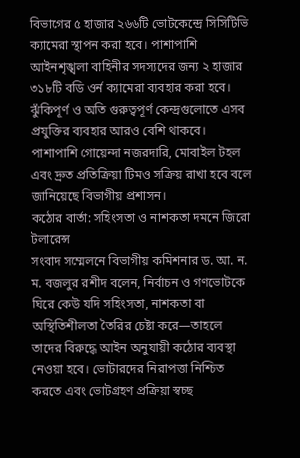বিভাগের ৫ হাজার ২৬৬টি ভোটকেন্দ্রে সিসিটিভি ক্যামেরা স্থাপন করা হবে। পাশাপাশি আইনশৃঙ্খলা বাহিনীর সদস্যদের জন্য ২ হাজার ৩১৮টি বডি ওর্ন ক্যামেরা ব্যবহার করা হবে।
ঝুঁকিপূর্ণ ও অতি গুরুত্বপূর্ণ কেন্দ্রগুলোতে এসব প্রযুক্তির ব্যবহার আরও বেশি থাকবে। পাশাপাশি গোয়েন্দা নজরদারি, মোবাইল টহল এবং দ্রুত প্রতিক্রিয়া টিমও সক্রিয় রাখা হবে বলে জানিয়েছে বিভাগীয় প্রশাসন।
কঠোর বার্তা: সহিংসতা ও নাশকতা দমনে জিরো টলারেন্স
সংবাদ সম্মেলনে বিভাগীয় কমিশনার ড. আ. ন. ম. বজলুর রশীদ বলেন, নির্বাচন ও গণভোটকে ঘিরে কেউ যদি সহিংসতা, নাশকতা বা অস্থিতিশীলতা তৈরির চেষ্টা করে—তাহলে তাদের বিরুদ্ধে আইন অনুযায়ী কঠোর ব্যবস্থা নেওয়া হবে। ভোটারদের নিরাপত্তা নিশ্চিত করতে এবং ভোটগ্রহণ প্রক্রিয়া স্বচ্ছ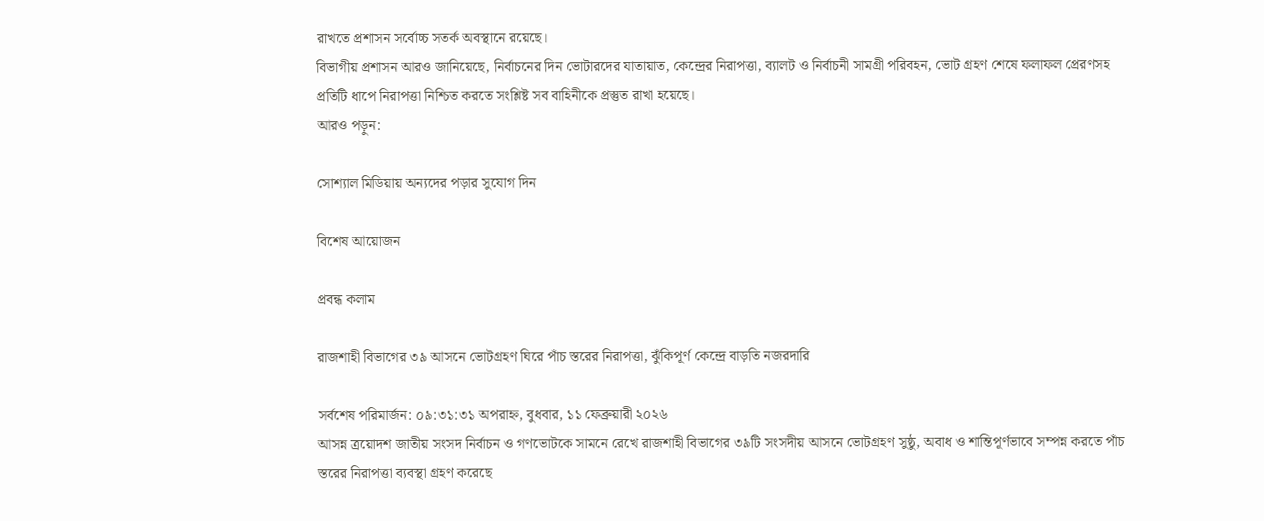রাখতে প্রশাসন সর্বোচ্চ সতর্ক অবস্থানে রয়েছে।
বিভাগীয় প্রশাসন আরও জানিয়েছে, নির্বাচনের দিন ভোটারদের যাতায়াত, কেন্দ্রের নিরাপত্তা, ব্যালট ও নির্বাচনী সামগ্রী পরিবহন, ভোট গ্রহণ শেষে ফলাফল প্রেরণসহ প্রতিটি ধাপে নিরাপত্তা নিশ্চিত করতে সংশ্লিষ্ট সব বাহিনীকে প্রস্তুত রাখা হয়েছে।
আরও পড়ুন:

সোশ্যাল মিডিয়ায় অন্যদের পড়ার সুযোগ দিন

বিশেষ আয়োজন

প্রবন্ধ কলাম

রাজশাহী বিভাগের ৩৯ আসনে ভোটগ্রহণ ঘিরে পাঁচ স্তরের নিরাপত্তা, ঝুঁকিপূর্ণ কেন্দ্রে বাড়তি নজরদারি

সর্বশেষ পরিমার্জন: ০৯:৩১:৩১ অপরাহ্ন, বুধবার, ১১ ফেব্রুয়ারী ২০২৬
আসন্ন ত্রয়োদশ জাতীয় সংসদ নির্বাচন ও গণভোটকে সামনে রেখে রাজশাহী বিভাগের ৩৯টি সংসদীয় আসনে ভোটগ্রহণ সুষ্ঠু, অবাধ ও শান্তিপূর্ণভাবে সম্পন্ন করতে পাঁচ স্তরের নিরাপত্তা ব্যবস্থা গ্রহণ করেছে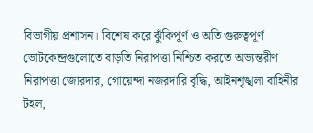বিভাগীয় প্রশাসন। বিশেষ করে ঝুঁকিপূর্ণ ও অতি গুরুত্বপূর্ণ ভোটকেন্দ্রগুলোতে বাড়তি নিরাপত্তা নিশ্চিত করতে অভ্যন্তরীণ নিরাপত্তা জোরদার, গোয়েন্দা নজরদারি বৃদ্ধি, আইনশৃঙ্খলা বাহিনীর টহল,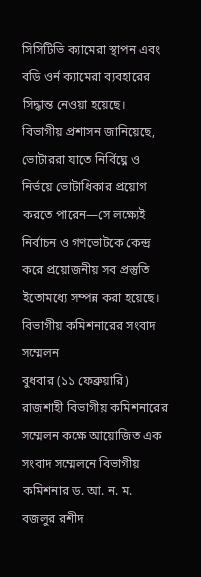সিসিটিভি ক্যামেরা স্থাপন এবং বডি ওর্ন ক্যামেরা ব্যবহারের সিদ্ধান্ত নেওয়া হয়েছে।
বিভাগীয় প্রশাসন জানিয়েছে, ভোটাররা যাতে নির্বিঘ্নে ও নির্ভয়ে ভোটাধিকার প্রয়োগ করতে পারেন—সে লক্ষ্যেই নির্বাচন ও গণভোটকে কেন্দ্র করে প্রয়োজনীয় সব প্রস্তুতি ইতোমধ্যে সম্পন্ন করা হয়েছে।
বিভাগীয় কমিশনারের সংবাদ সম্মেলন
বুধবার (১১ ফেব্রুয়ারি) রাজশাহী বিভাগীয় কমিশনারের সম্মেলন কক্ষে আয়োজিত এক সংবাদ সম্মেলনে বিভাগীয় কমিশনার ড. আ. ন. ম. বজলুর রশীদ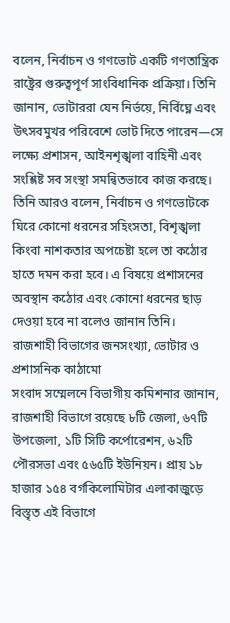বলেন, নির্বাচন ও গণভোট একটি গণতান্ত্রিক রাষ্ট্রের গুরুত্বপূর্ণ সাংবিধানিক প্রক্রিয়া। তিনি জানান, ভোটাররা যেন নির্ভয়ে, নির্বিঘ্নে এবং উৎসবমুখর পরিবেশে ভোট দিতে পারেন—সে লক্ষ্যে প্রশাসন, আইনশৃঙ্খলা বাহিনী এবং সংশ্লিষ্ট সব সংস্থা সমন্বিতভাবে কাজ করছে।
তিনি আরও বলেন, নির্বাচন ও গণভোটকে ঘিরে কোনো ধরনের সহিংসতা, বিশৃঙ্খলা কিংবা নাশকতার অপচেষ্টা হলে তা কঠোর হাতে দমন করা হবে। এ বিষয়ে প্রশাসনের অবস্থান কঠোর এবং কোনো ধরনের ছাড় দেওয়া হবে না বলেও জানান তিনি।
রাজশাহী বিভাগের জনসংখ্যা, ভোটার ও প্রশাসনিক কাঠামো
সংবাদ সম্মেলনে বিভাগীয় কমিশনার জানান, রাজশাহী বিভাগে রয়েছে ৮টি জেলা, ৬৭টি উপজেলা, ১টি সিটি কর্পোরেশন, ৬২টি পৌরসভা এবং ৫৬৫টি ইউনিয়ন। প্রায় ১৮ হাজার ১৫৪ বর্গকিলোমিটার এলাকাজুড়ে বিস্তৃত এই বিভাগে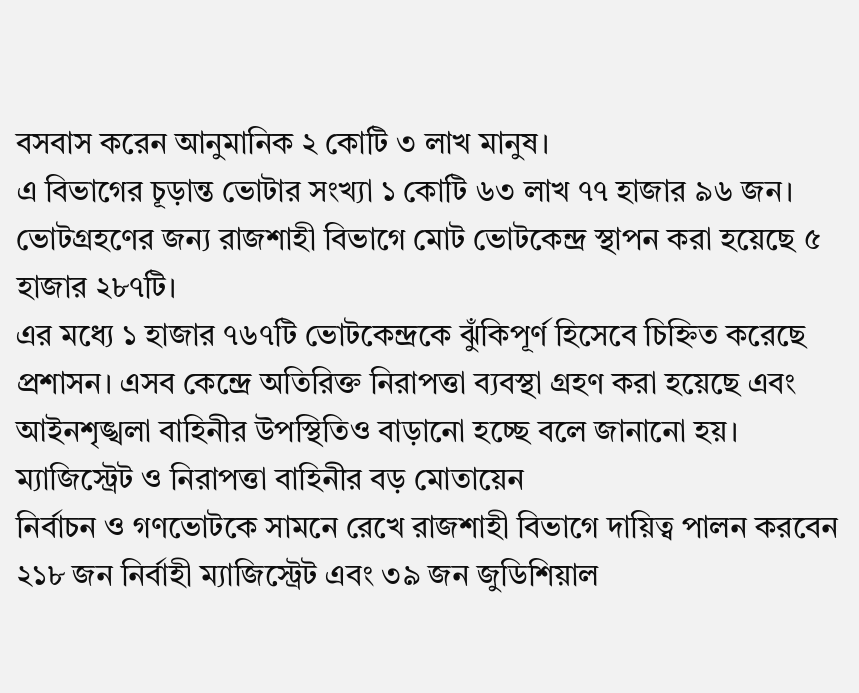বসবাস করেন আনুমানিক ২ কোটি ৩ লাখ মানুষ।
এ বিভাগের চূড়ান্ত ভোটার সংখ্যা ১ কোটি ৬৩ লাখ ৭৭ হাজার ৯৬ জন। ভোটগ্রহণের জন্য রাজশাহী বিভাগে মোট ভোটকেন্দ্র স্থাপন করা হয়েছে ৫ হাজার ২৮৭টি।
এর মধ্যে ১ হাজার ৭৬৭টি ভোটকেন্দ্রকে ঝুঁকিপূর্ণ হিসেবে চিহ্নিত করেছে প্রশাসন। এসব কেন্দ্রে অতিরিক্ত নিরাপত্তা ব্যবস্থা গ্রহণ করা হয়েছে এবং আইনশৃঙ্খলা বাহিনীর উপস্থিতিও বাড়ানো হচ্ছে বলে জানানো হয়।
ম্যাজিস্ট্রেট ও নিরাপত্তা বাহিনীর বড় মোতায়েন
নির্বাচন ও গণভোটকে সামনে রেখে রাজশাহী বিভাগে দায়িত্ব পালন করবেন ২১৮ জন নির্বাহী ম্যাজিস্ট্রেট এবং ৩৯ জন জুডিশিয়াল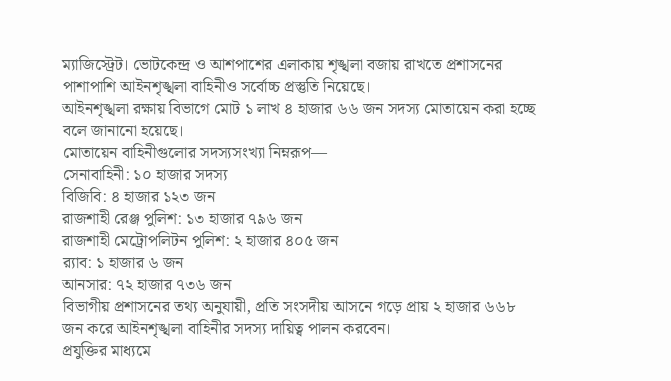ম্যাজিস্ট্রেট। ভোটকেন্দ্র ও আশপাশের এলাকায় শৃঙ্খলা বজায় রাখতে প্রশাসনের পাশাপাশি আইনশৃঙ্খলা বাহিনীও সর্বোচ্চ প্রস্তুতি নিয়েছে।
আইনশৃঙ্খলা রক্ষায় বিভাগে মোট ১ লাখ ৪ হাজার ৬৬ জন সদস্য মোতায়েন করা হচ্ছে বলে জানানো হয়েছে।
মোতায়েন বাহিনীগুলোর সদস্যসংখ্যা নিম্নরূপ—
সেনাবাহিনী: ১০ হাজার সদস্য
বিজিবি: ৪ হাজার ১২৩ জন
রাজশাহী রেঞ্জ পুলিশ: ১৩ হাজার ৭৯৬ জন
রাজশাহী মেট্রোপলিটন পুলিশ: ২ হাজার ৪০৫ জন
র‍্যাব: ১ হাজার ৬ জন
আনসার: ৭২ হাজার ৭৩৬ জন
বিভাগীয় প্রশাসনের তথ্য অনুযায়ী, প্রতি সংসদীয় আসনে গড়ে প্রায় ২ হাজার ৬৬৮ জন করে আইনশৃঙ্খলা বাহিনীর সদস্য দায়িত্ব পালন করবেন।
প্রযুক্তির মাধ্যমে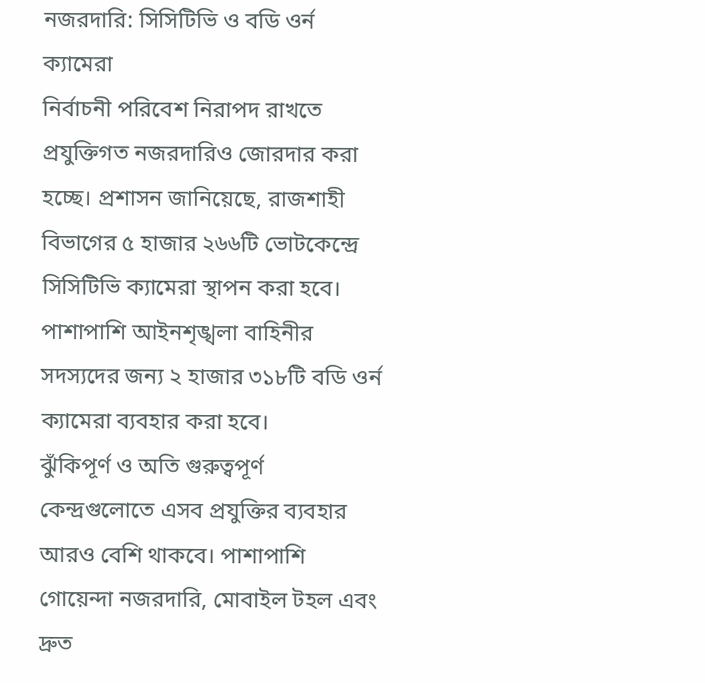নজরদারি: সিসিটিভি ও বডি ওর্ন ক্যামেরা
নির্বাচনী পরিবেশ নিরাপদ রাখতে প্রযুক্তিগত নজরদারিও জোরদার করা হচ্ছে। প্রশাসন জানিয়েছে, রাজশাহী বিভাগের ৫ হাজার ২৬৬টি ভোটকেন্দ্রে সিসিটিভি ক্যামেরা স্থাপন করা হবে। পাশাপাশি আইনশৃঙ্খলা বাহিনীর সদস্যদের জন্য ২ হাজার ৩১৮টি বডি ওর্ন ক্যামেরা ব্যবহার করা হবে।
ঝুঁকিপূর্ণ ও অতি গুরুত্বপূর্ণ কেন্দ্রগুলোতে এসব প্রযুক্তির ব্যবহার আরও বেশি থাকবে। পাশাপাশি গোয়েন্দা নজরদারি, মোবাইল টহল এবং দ্রুত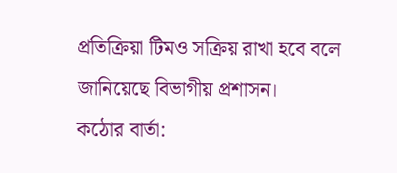প্রতিক্রিয়া টিমও সক্রিয় রাখা হবে বলে জানিয়েছে বিভাগীয় প্রশাসন।
কঠোর বার্তা: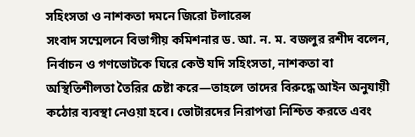সহিংসতা ও নাশকতা দমনে জিরো টলারেন্স
সংবাদ সম্মেলনে বিভাগীয় কমিশনার ড. আ. ন. ম. বজলুর রশীদ বলেন, নির্বাচন ও গণভোটকে ঘিরে কেউ যদি সহিংসতা, নাশকতা বা অস্থিতিশীলতা তৈরির চেষ্টা করে—তাহলে তাদের বিরুদ্ধে আইন অনুযায়ী কঠোর ব্যবস্থা নেওয়া হবে। ভোটারদের নিরাপত্তা নিশ্চিত করতে এবং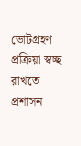ভোটগ্রহণ প্রক্রিয়া স্বচ্ছ রাখতে প্রশাসন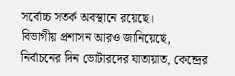সর্বোচ্চ সতর্ক অবস্থানে রয়েছে।
বিভাগীয় প্রশাসন আরও জানিয়েছে, নির্বাচনের দিন ভোটারদের যাতায়াত, কেন্দ্রের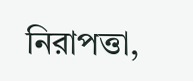নিরাপত্তা,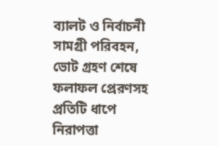ব্যালট ও নির্বাচনী সামগ্রী পরিবহন, ভোট গ্রহণ শেষে ফলাফল প্রেরণসহ প্রতিটি ধাপে নিরাপত্তা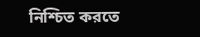নিশ্চিত করতে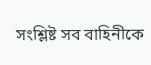সংশ্লিষ্ট সব বাহিনীকে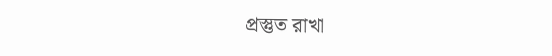প্রস্তুত রাখা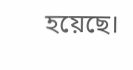হয়েছে।